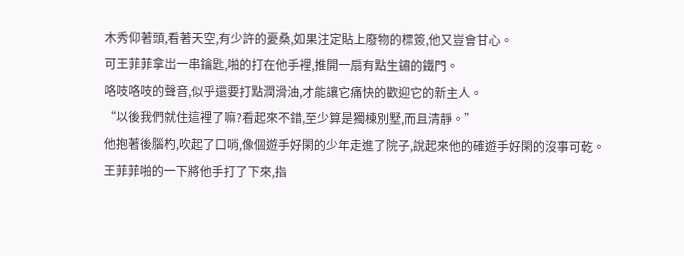木秀仰著頭,看著天空,有少許的憂桑,如果注定貼上廢物的標簽,他又豈會甘心。
可王菲菲拿岀一串鑰匙,啪的打在他手裡,推開一扇有點生鏽的鐵門。
咯吱咯吱的聲音,似乎還要打點潤滑油,才能讓它痛快的歡迎它的新主人。
“以後我們就住這裡了嘛?看起來不錯,至少算是獨棟別墅,而且清靜。”
他抱著後腦杓,吹起了口哨,像個遊手好閑的少年走進了院子,說起來他的確遊手好閑的沒事可乾。
王菲菲啪的一下將他手打了下來,指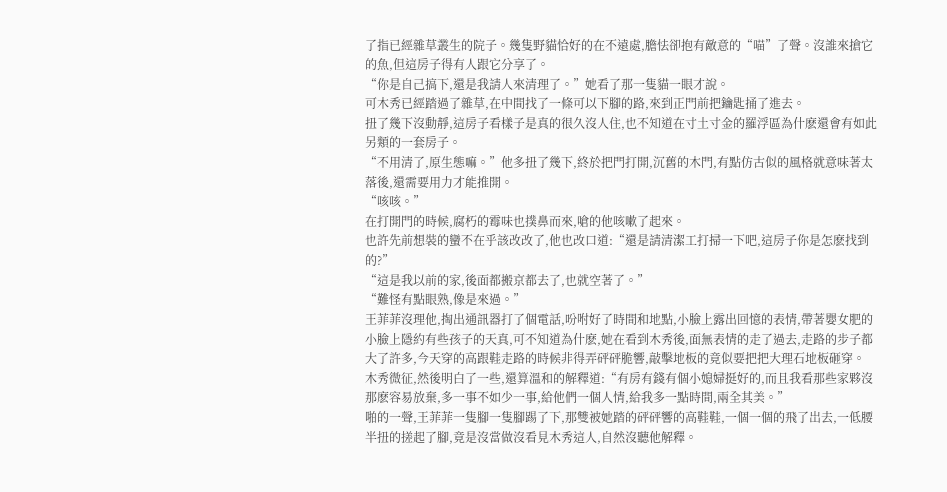了指已經雜草叢生的院子。幾隻野貓恰好的在不遠處,膽怯卻抱有敵意的“喵”了聲。沒誰來搶它的魚,但這房子得有人跟它分享了。
“你是自己搞下,還是我請人來清理了。”她看了那一隻貓一眼才說。
可木秀已經踏過了雜草,在中間找了一條可以下腳的路,來到正門前把鑰匙捅了進去。
扭了幾下沒動靜,這房子看樣子是真的很久沒人住,也不知道在寸土寸金的羅浮區為什麽還會有如此另類的一套房子。
“不用清了,原生態嘛。”他多扭了幾下,終於把門打開,沉舊的木門,有點仿古似的風格就意味著太落後,還需要用力才能推開。
“咳咳。”
在打開門的時候,腐朽的霉味也撲鼻而來,嗆的他咳嗽了起來。
也許先前想裝的蠻不在乎該改改了,他也改口道:“還是請清潔工打掃一下吧,這房子你是怎麽找到的?”
“這是我以前的家,後面都搬京都去了,也就空著了。”
“難怪有點眼熟,像是來過。”
王菲菲沒理他,掏出通訊器打了個電話,吩咐好了時間和地點,小臉上露出回憶的表情,帶著嬰女肥的小臉上隱約有些孩子的天真,可不知道為什麽,她在看到木秀後,面無表情的走了過去,走路的步子都大了許多,今天穿的高跟鞋走路的時候非得弄砰砰脆響,敲擊地板的竟似要把把大理石地板砸穿。
木秀微征,然後明白了一些,還算溫和的解釋道:“有房有錢有個小媳婦挺好的,而且我看那些家夥沒那麽容易放棄,多一事不如少一事,給他們一個人情,給我多一點時間,兩全其美。”
啪的一聲,王菲菲一隻腳一隻腳踢了下,那雙被她踏的砰砰響的高鞋鞋,一個一個的飛了岀去,一低腰半扭的搓起了腳,竟是沒當做沒看見木秀這人,自然沒聽他解釋。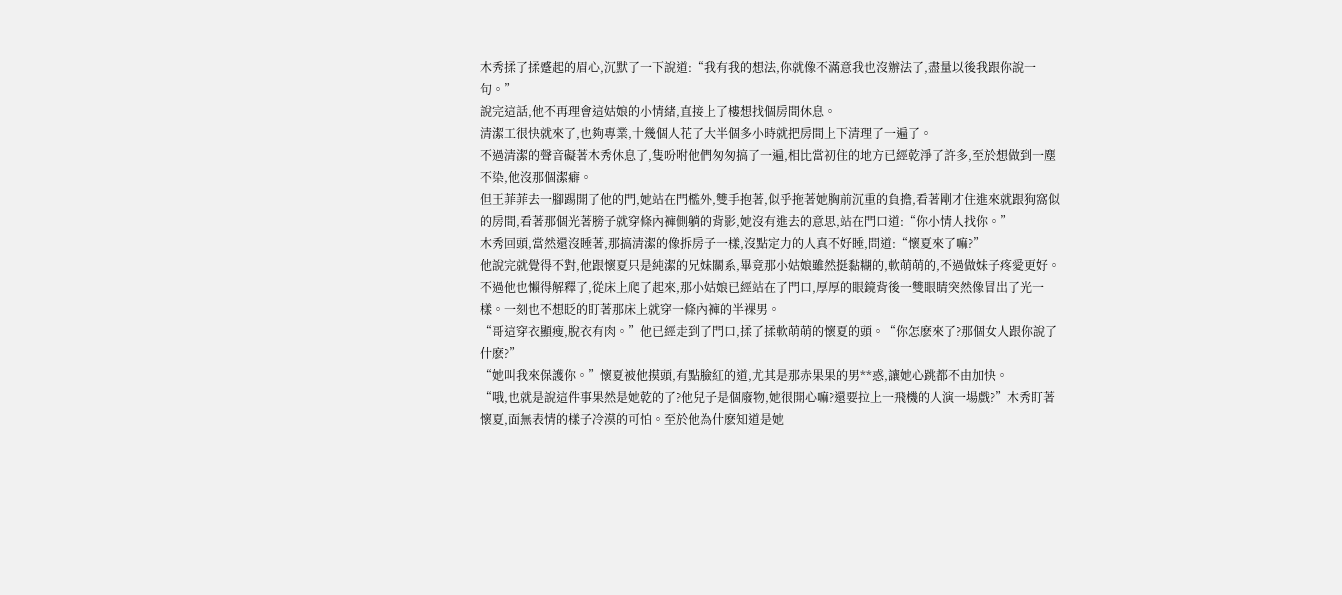木秀揉了揉蹙起的眉心,沉默了一下說道:“我有我的想法,你就像不滿意我也沒辦法了,盡量以後我跟你說一句。”
說完這話,他不再理會這姑娘的小情緒,直接上了樓想找個房間休息。
清潔工很快就來了,也夠專業,十幾個人花了大半個多小時就把房間上下清理了一遍了。
不過清潔的聲音礙著木秀休息了,隻吩咐他們匆匆搞了一遍,相比當初住的地方已經乾淨了許多,至於想做到一塵不染,他沒那個潔癖。
但王菲菲去一腳踢開了他的門,她站在門檻外,雙手抱著,似乎拖著她胸前沉重的負擔,看著剛才住進來就跟狗窩似的房間,看著那個光著膀子就穿條內褲側躺的背影,她沒有進去的意思,站在門口道:“你小情人找你。”
木秀回頭,當然還沒睡著,那搞清潔的像拆房子一樣,沒點定力的人真不好睡,問道:“懷夏來了嘛?”
他說完就覺得不對,他跟懷夏只是純潔的兄妹關系,畢竟那小姑娘雖然挺黏糊的,軟萌萌的,不過做妹子疼愛更好。
不過他也懶得解釋了,從床上爬了起來,那小姑娘已經站在了門口,厚厚的眼鏡背後一雙眼睛突然像冒岀了光一樣。一刻也不想眨的盯著那床上就穿一條內褲的半裸男。
“哥這穿衣顯瘦,脫衣有肉。”他已經走到了門口,揉了揉軟萌萌的懷夏的頭。“你怎麽來了?那個女人跟你說了什麽?”
“她叫我來保護你。”懷夏被他摸頭,有點臉紅的道,尤其是那赤果果的男**惑,讓她心跳都不由加快。
“哦,也就是說這件事果然是她乾的了?他兒子是個廢物,她很開心嘛?還要拉上一飛機的人演一場戲?”木秀盯著懷夏,面無表情的樣子冷漠的可怕。至於他為什麽知道是她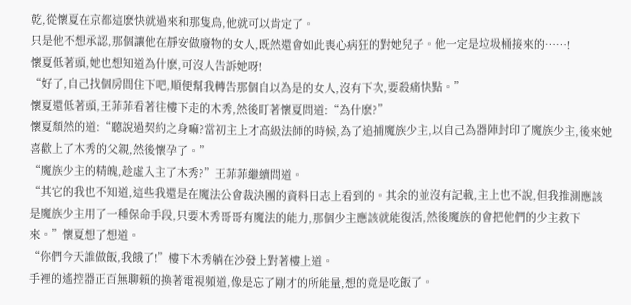乾,從懷夏在京都這麽快就過來和那隻鳥,他就可以肯定了。
只是他不想承認,那個讓他在靜安做廢物的女人,既然還會如此喪心病狂的對她兒子。他一定是垃圾桶接來的……!
懷夏低著頭,她也想知道為什麽,可沒人告訴她呀!
“好了,自己找個房間住下吧,順便幫我轉告那個自以為是的女人,沒有下次,要殺痛快點。”
懷夏還低著頭,王菲菲看著往樓下走的木秀,然後盯著懷夏問道:“為什麽?”
懷夏頹然的道:“聽說過契約之身嘛?當初主上才高級法師的時候,為了追捕魔族少主,以自己為器陣封印了魔族少主,後來她喜歡上了木秀的父親,然後懷孕了。”
“魔族少主的精魄,趁虛入主了木秀?”王菲菲繼續問道。
“其它的我也不知道,這些我還是在魔法公會裁決團的資料日志上看到的。其余的並沒有記載,主上也不說,但我推測應該是魔族少主用了一種保命手段,只要木秀哥哥有魔法的能力,那個少主應該就能復活,然後魔族的會把他們的少主救下來。”懷夏想了想道。
“你們今天誰做飯,我餓了!”樓下木秀躺在沙發上對著樓上道。
手裡的遙控器正百無聊賴的換著電視頻道,像是忘了剛才的所能量,想的竟是吃飯了。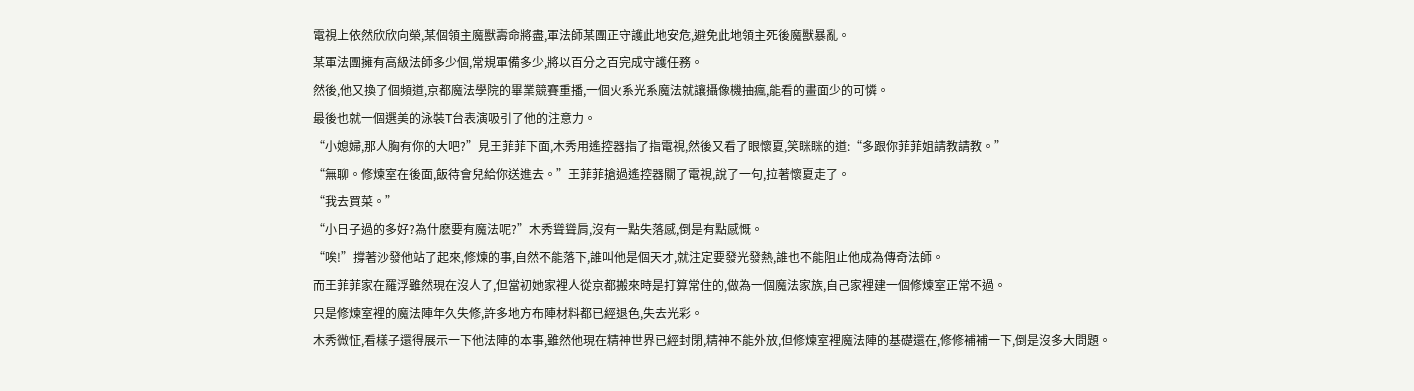電視上依然欣欣向榮,某個領主魔獸壽命將盡,軍法師某團正守護此地安危,避免此地領主死後魔獸暴亂。
某軍法團擁有高級法師多少個,常規軍備多少,將以百分之百完成守護任務。
然後,他又換了個頻道,京都魔法學院的畢業競賽重播,一個火系光系魔法就讓攝像機抽瘋,能看的畫面少的可憐。
最後也就一個選美的泳裝T台表演吸引了他的注意力。
“小媳婦,那人胸有你的大吧?”見王菲菲下面,木秀用遙控器指了指電視,然後又看了眼懷夏,笑眯眯的道:“多跟你菲菲姐請教請教。”
“無聊。修煉室在後面,飯待會兒給你送進去。”王菲菲搶過遙控器關了電視,說了一句,拉著懷夏走了。
“我去買菜。”
“小日子過的多好?為什麽要有魔法呢?”木秀聳聳肩,沒有一點失落感,倒是有點感慨。
“唉!”撐著沙發他站了起來,修煉的事,自然不能落下,誰叫他是個天才,就注定要發光發熱,誰也不能阻止他成為傳奇法師。
而王菲菲家在羅浮雖然現在沒人了,但當初她家裡人從京都搬來時是打算常住的,做為一個魔法家族,自己家裡建一個修煉室正常不過。
只是修煉室裡的魔法陣年久失修,許多地方布陣材料都已經退色,失去光彩。
木秀微怔,看樣子還得展示一下他法陣的本事,雖然他現在精神世界已經封閉,精神不能外放,但修煉室裡魔法陣的基礎還在,修修補補一下,倒是沒多大問題。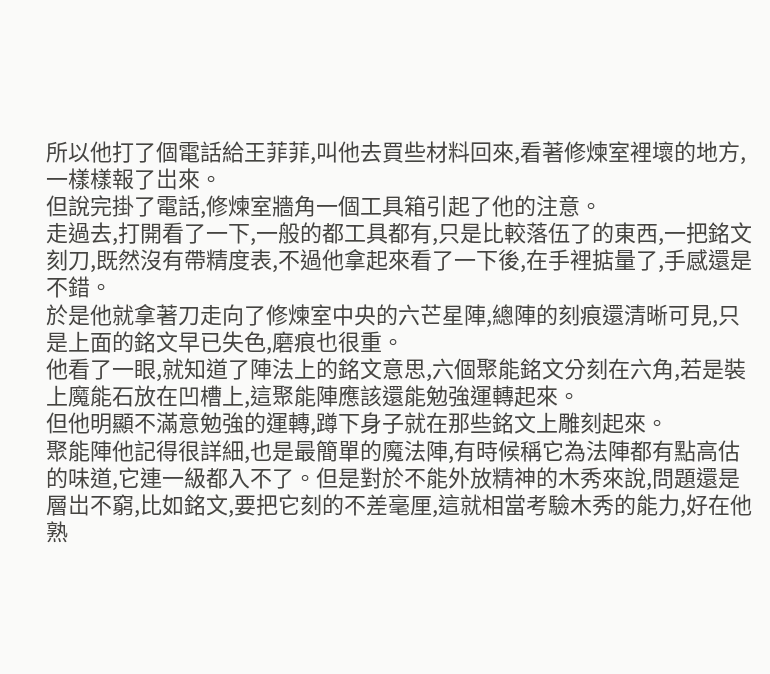所以他打了個電話給王菲菲,叫他去買些材料回來,看著修煉室裡壞的地方,一樣樣報了岀來。
但說完掛了電話,修煉室牆角一個工具箱引起了他的注意。
走過去,打開看了一下,一般的都工具都有,只是比較落伍了的東西,一把銘文刻刀,既然沒有帶精度表,不過他拿起來看了一下後,在手裡掂量了,手感還是不錯。
於是他就拿著刀走向了修煉室中央的六芒星陣,總陣的刻痕還清晰可見,只是上面的銘文早已失色,磨痕也很重。
他看了一眼,就知道了陣法上的銘文意思,六個聚能銘文分刻在六角,若是裝上魔能石放在凹槽上,這聚能陣應該還能勉強運轉起來。
但他明顯不滿意勉強的運轉,蹲下身子就在那些銘文上雕刻起來。
聚能陣他記得很詳細,也是最簡單的魔法陣,有時候稱它為法陣都有點高估的味道,它連一級都入不了。但是對於不能外放精神的木秀來說,問題還是層岀不窮,比如銘文,要把它刻的不差毫厘,這就相當考驗木秀的能力,好在他熟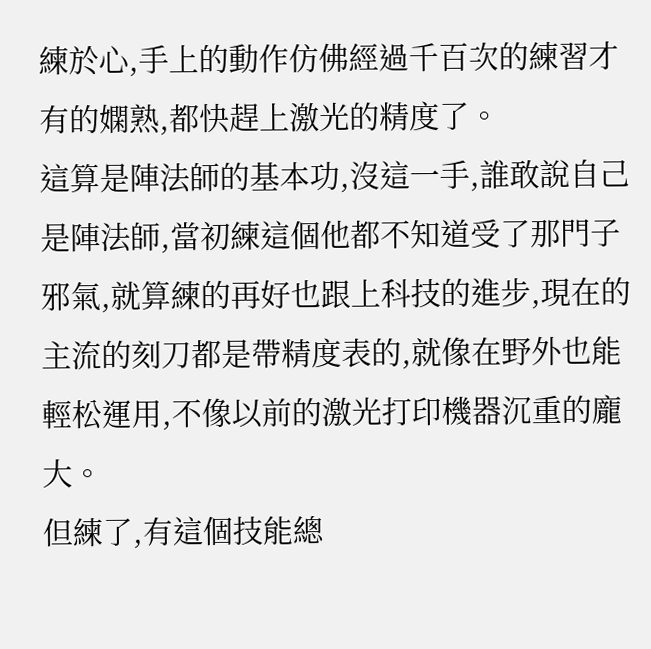練於心,手上的動作仿佛經過千百次的練習才有的嫻熟,都快趕上激光的精度了。
這算是陣法師的基本功,沒這一手,誰敢說自己是陣法師,當初練這個他都不知道受了那門子邪氣,就算練的再好也跟上科技的進步,現在的主流的刻刀都是帶精度表的,就像在野外也能輕松運用,不像以前的激光打印機器沉重的龐大。
但練了,有這個技能總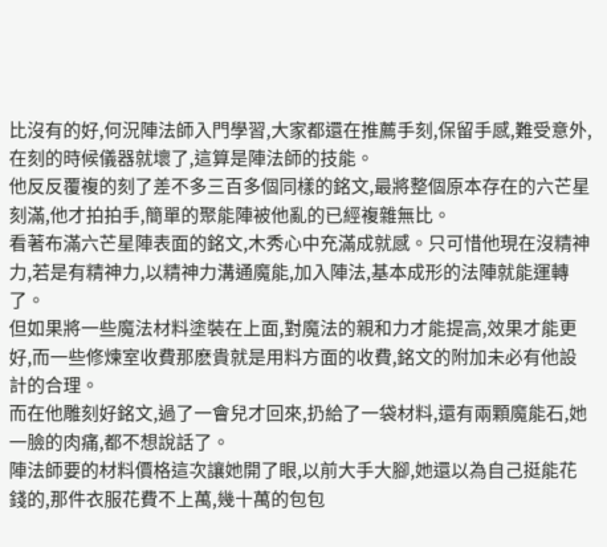比沒有的好,何況陣法師入門學習,大家都還在推薦手刻,保留手感,難受意外,在刻的時候儀器就壞了,這算是陣法師的技能。
他反反覆複的刻了差不多三百多個同樣的銘文,最將整個原本存在的六芒星刻滿,他才拍拍手,簡單的聚能陣被他亂的已經複雜無比。
看著布滿六芒星陣表面的銘文,木秀心中充滿成就感。只可惜他現在沒精神力,若是有精神力,以精神力溝通魔能,加入陣法,基本成形的法陣就能運轉了。
但如果將一些魔法材料塗裝在上面,對魔法的親和力才能提高,效果才能更好,而一些修煉室收費那麽貴就是用料方面的收費,銘文的附加未必有他設計的合理。
而在他雕刻好銘文,過了一會兒才回來,扔給了一袋材料,還有兩顆魔能石,她一臉的肉痛,都不想說話了。
陣法師要的材料價格這次讓她開了眼,以前大手大腳,她還以為自己挺能花錢的,那件衣服花費不上萬,幾十萬的包包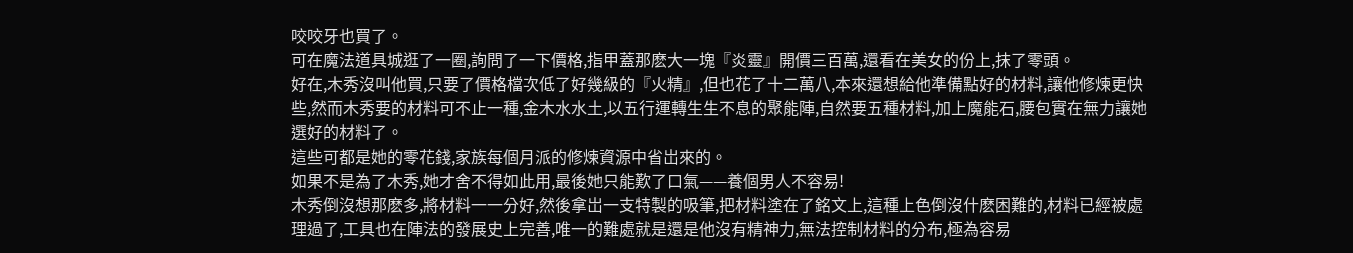咬咬牙也買了。
可在魔法道具城逛了一圈,詢問了一下價格,指甲蓋那麽大一塊『炎靈』開價三百萬,還看在美女的份上,抹了零頭。
好在,木秀沒叫他買,只要了價格檔次低了好幾級的『火精』,但也花了十二萬八,本來還想給他準備點好的材料,讓他修煉更快些,然而木秀要的材料可不止一種,金木水水土,以五行運轉生生不息的聚能陣,自然要五種材料,加上魔能石,腰包實在無力讓她選好的材料了。
這些可都是她的零花錢,家族每個月派的修煉資源中省岀來的。
如果不是為了木秀,她才舍不得如此用,最後她只能歎了口氣——養個男人不容易!
木秀倒沒想那麽多,將材料一一分好,然後拿岀一支特製的吸筆,把材料塗在了銘文上,這種上色倒沒什麽困難的,材料已經被處理過了,工具也在陣法的發展史上完善,唯一的難處就是還是他沒有精神力,無法控制材料的分布,極為容易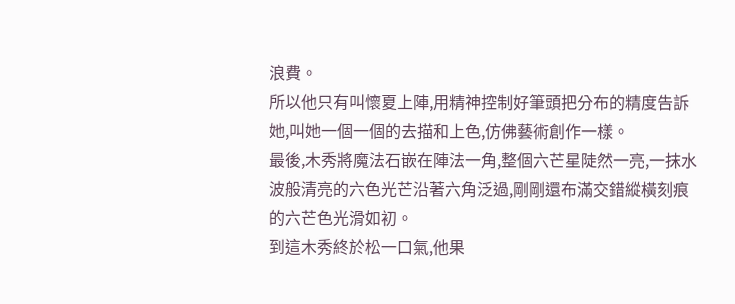浪費。
所以他只有叫懷夏上陣,用精神控制好筆頭把分布的精度告訴她,叫她一個一個的去描和上色,仿佛藝術創作一樣。
最後,木秀將魔法石嵌在陣法一角,整個六芒星陡然一亮,一抹水波般清亮的六色光芒沿著六角泛過,剛剛還布滿交錯縱橫刻痕的六芒色光滑如初。
到這木秀終於松一口氣,他果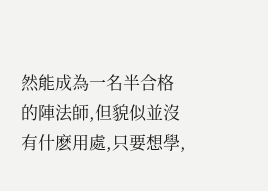然能成為一名半合格的陣法師,但貌似並沒有什麽用處,只要想學,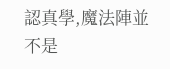認真學,魔法陣並不是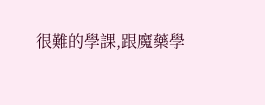很難的學課,跟魔藥學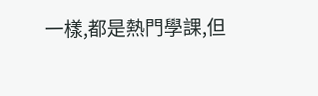一樣,都是熱門學課,但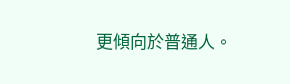更傾向於普通人。